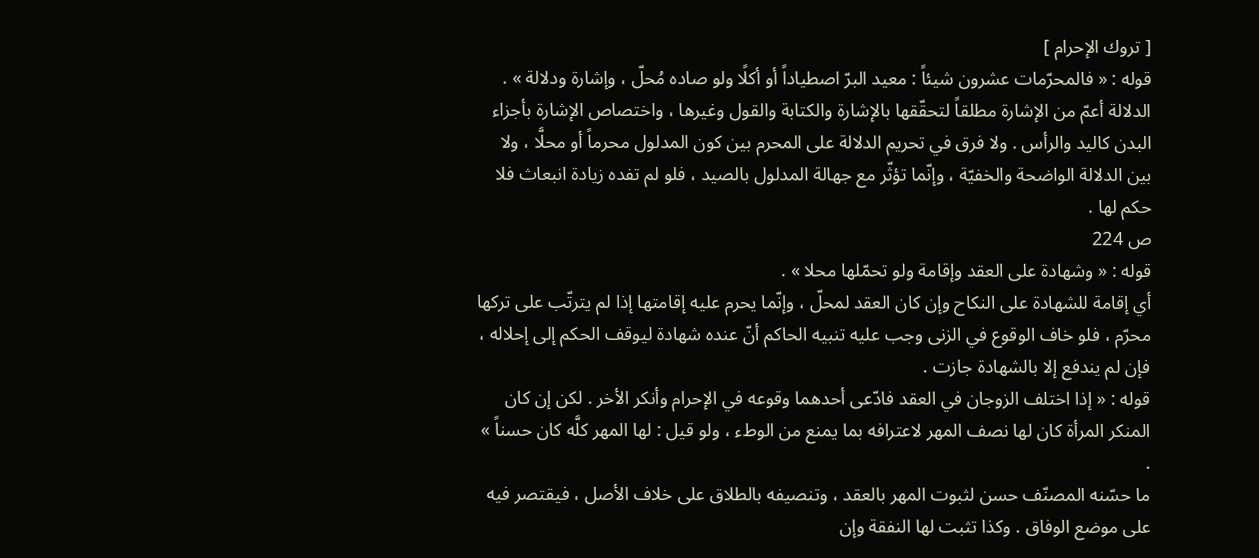[ تروك الإحرام ]
قوله : « فالمحرّمات عشرون شيئاً : معيد البرّ اصطياداً أو أكلًا ولو صاده مُحلّ ، وإشارة ودلالة » .
الدلالة أعمّ من الإشارة مطلقاً لتحقّقها بالإشارة والكتابة والقول وغيرها ، واختصاص الإشارة بأجزاء البدن كاليد والرأس . ولا فرق في تحريم الدلالة على المحرم بين كون المدلول محرماً أو محلَّا ، ولا بين الدلالة الواضحة والخفيّة ، وإنّما تؤثّر مع جهالة المدلول بالصيد ، فلو لم تفده زيادة انبعاث فلا حكم لها .
ص 224
قوله : « وشهادة على العقد وإقامة ولو تحمّلها محلا » .
أي إقامة للشهادة على النكاح وإن كان العقد لمحلّ ، وإنّما يحرم عليه إقامتها إذا لم يترتّب على تركها محرّم ، فلو خاف الوقوع في الزنى وجب عليه تنبيه الحاكم أنّ عنده شهادة ليوقف الحكم إلى إحلاله ، فإن لم يندفع إلا بالشهادة جازت .
قوله : « إذا اختلف الزوجان في العقد فادّعى أحدهما وقوعه في الإحرام وأنكر الأخر . لكن إن كان المنكر المرأة كان لها نصف المهر لاعترافه بما يمنع من الوطء ، ولو قيل : لها المهر كلَّه كان حسناً » .
ما حسّنه المصنّف حسن لثبوت المهر بالعقد ، وتنصيفه بالطلاق على خلاف الأصل ، فيقتصر فيه على موضع الوفاق . وكذا تثبت لها النفقة وإن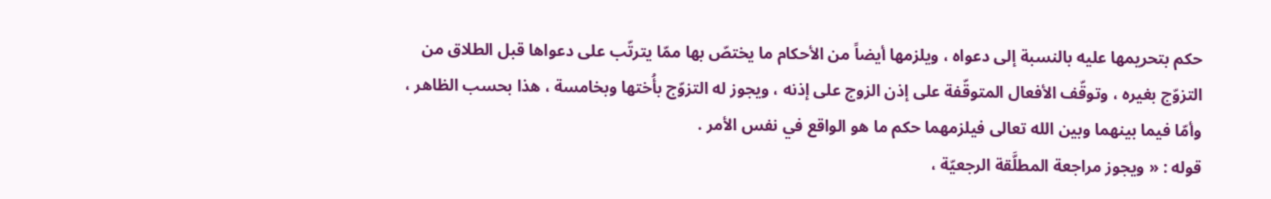حكم بتحريمها عليه بالنسبة إلى دعواه ، ويلزمها أيضاً من الأحكام ما يختصّ بها ممّا يترتّب على دعواها قبل الطلاق من التزوّج بغيره ، وتوقّف الأفعال المتوقّفة على إذن الزوج على إذنه ، ويجوز له التزوّج بأُختها وبخامسة ، هذا بحسب الظاهر ، وأمّا فيما بينهما وبين الله تعالى فيلزمهما حكم ما هو الواقع في نفس الأمر .
قوله : « ويجوز مراجعة المطلَّقة الرجعيّة ،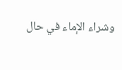وشراء الإماء في حال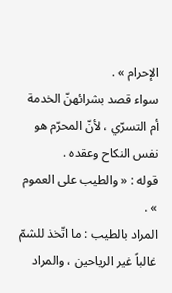الإحرام » .
سواء قصد بشرائهنّ الخدمة أم التسرّي ، لأنّ المحرّم هو نفس النكاح وعقده .
قوله : « والطيب على العموم » .
المراد بالطيب : ما اتّخذ للشمّ غالباً غير الرياحين ، والمراد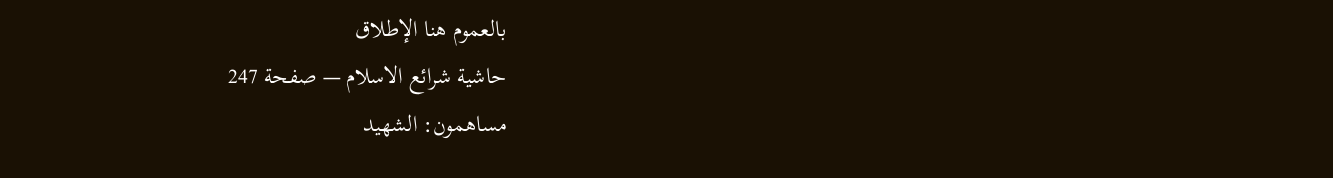بالعموم هنا الإطلاق
حاشية شرائع الاسلام — صفحة 247
مساهمون: الشهيد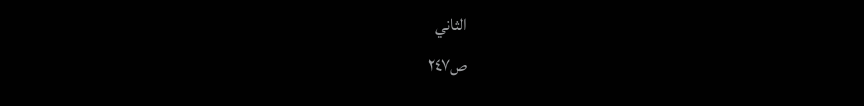الثاني
ص٢٤٧